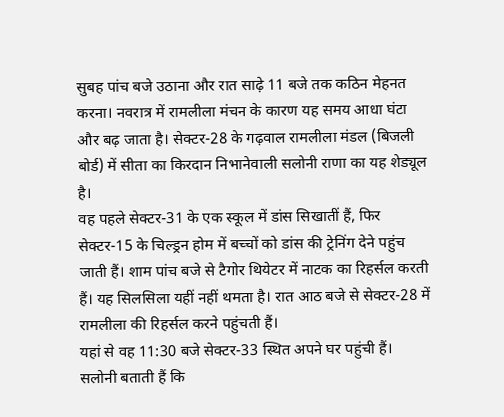सुबह पांच बजे उठाना और रात साढ़े 11 बजे तक कठिन मेहनत करना। नवरात्र में रामलीला मंचन के कारण यह समय आधा घंटा और बढ़ जाता है। सेक्टर-28 के गढ़वाल रामलीला मंडल (बिजली बोर्ड) में सीता का किरदान निभानेवाली सलोनी राणा का यह शेड्यूल है।
वह पहले सेक्टर-31 के एक स्कूल में डांस सिखातीं हैं, फिर सेक्टर-15 के चिल्ड्रन होम में बच्चों को डांस की ट्रेनिंग देने पहुंच जाती हैं। शाम पांच बजे से टैगोर थियेटर में नाटक का रिहर्सल करती हैं। यह सिलसिला यहीं नहीं थमता है। रात आठ बजे से सेक्टर-28 में रामलीला की रिहर्सल करने पहुंचती हैं।
यहां से वह 11:30 बजे सेक्टर-33 स्थित अपने घर पहुंची हैं। सलोनी बताती हैं कि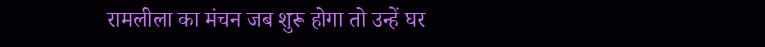रामलीला का मंचन जब शुरू होगा तो उन्हें घर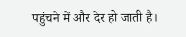पहुंचने में और देर हो जाती है।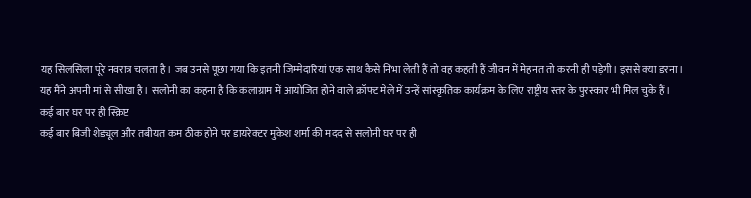यह सिलसिला पूरे नवरात्र चलता है। जब उनसे पूछा गया कि इतनी जिम्मेदारियां एक साथ कैसे निभा लेती हैं तो वह कहती हैं जीवन में मेहनत तो करनी ही पड़ेगी। इससे क्या डरना।
यह मैंने अपनी मां से सीखा है। सलोनी का कहना है कि कलाग्राम में आयोजित होने वाले क्रॉफ्ट मेले में उन्हें सांस्कृतिक कार्यक्रम के लिए राष्ट्रीय स्तर के पुरस्कार भी मिल चुके हैं।
कई बार घर पर ही स्क्रिप्ट
कई बार बिजी शेड्यूल और तबीयत कम ठीक होने पर डायरेक्टर मुकेश शर्मा की मदद से सलोनी घर पर ही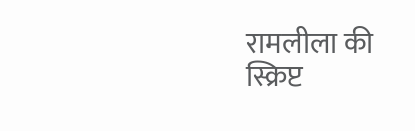रामलीला की स्क्रिप्ट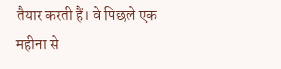तैयार करती हैं। वे पिछले एक महीना से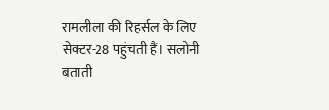रामलीला की रिहर्सल के लिए सेक्टर-28 पहुंचती हैं। सलोनी बताती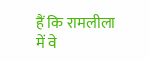हैं कि रामलीला में वे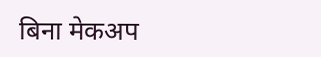बिना मेकअप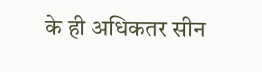के ही अधिकतर सीन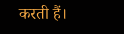करती हैं।